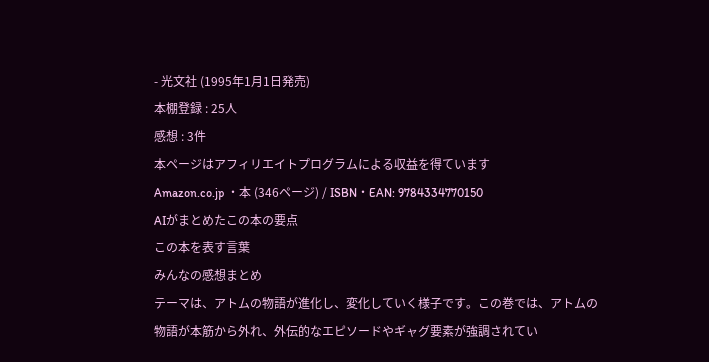- 光文社 (1995年1月1日発売)
本棚登録 : 25人
感想 : 3件
本ページはアフィリエイトプログラムによる収益を得ています
Amazon.co.jp ・本 (346ページ) / ISBN・EAN: 9784334770150
AIがまとめたこの本の要点
この本を表す言葉
みんなの感想まとめ
テーマは、アトムの物語が進化し、変化していく様子です。この巻では、アトムの物語が本筋から外れ、外伝的なエピソードやギャグ要素が強調されてい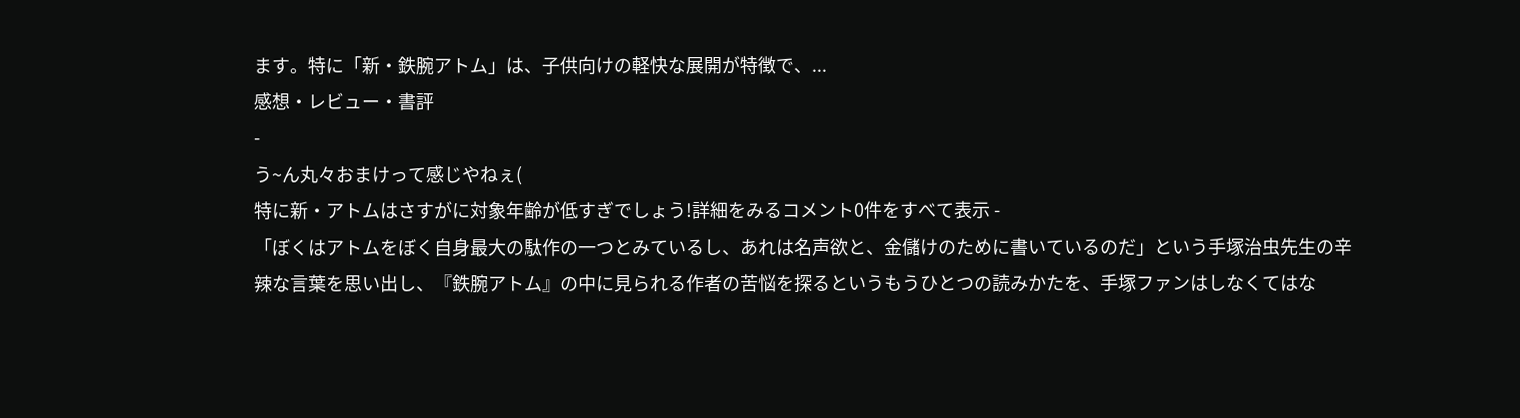ます。特に「新・鉄腕アトム」は、子供向けの軽快な展開が特徴で、...
感想・レビュー・書評
-
う~ん丸々おまけって感じやねぇ(
特に新・アトムはさすがに対象年齢が低すぎでしょう!詳細をみるコメント0件をすべて表示 -
「ぼくはアトムをぼく自身最大の駄作の一つとみているし、あれは名声欲と、金儲けのために書いているのだ」という手塚治虫先生の辛辣な言葉を思い出し、『鉄腕アトム』の中に見られる作者の苦悩を探るというもうひとつの読みかたを、手塚ファンはしなくてはな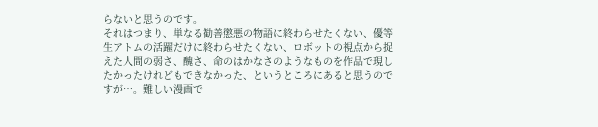らないと思うのです。
それはつまり、単なる勧善懲悪の物語に終わらせたくない、優等生アトムの活躍だけに終わらせたくない、ロボットの視点から捉えた人間の弱さ、醜さ、命のはかなさのようなものを作品で現したかったけれどもできなかった、というところにあると思うのですが…。難しい漫画で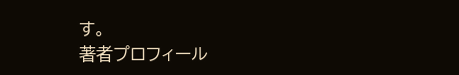す。
著者プロフィール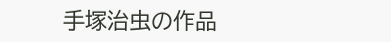手塚治虫の作品